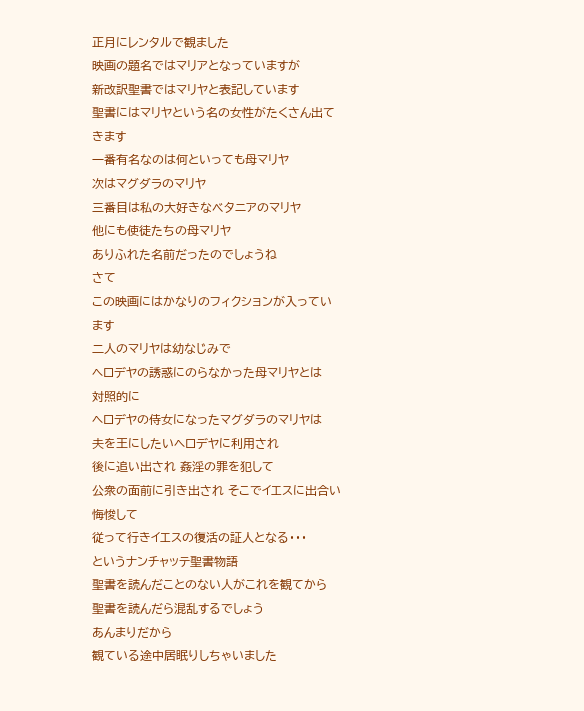正月にレンタルで観ました
映画の題名ではマリアとなっていますが
新改訳聖書ではマリヤと表記しています
聖書にはマリヤという名の女性がたくさん出てきます
一番有名なのは何といっても母マリヤ
次はマグダラのマリヤ
三番目は私の大好きなベタニアのマリヤ
他にも使徒たちの母マリヤ
ありふれた名前だったのでしょうね
さて
この映画にはかなりのフィクションが入っています
二人のマリヤは幼なじみで
ヘロデヤの誘惑にのらなかった母マリヤとは
対照的に
ヘロデヤの侍女になったマグダラのマリヤは
夫を王にしたいヘロデヤに利用され
後に追い出され 姦淫の罪を犯して
公衆の面前に引き出され そこでイエスに出合い悔悛して
従って行きイエスの復活の証人となる・・・
というナンチャッテ聖書物語
聖書を読んだことのない人がこれを観てから
聖書を読んだら混乱するでしょう
あんまりだから
観ている途中居眠りしちゃいました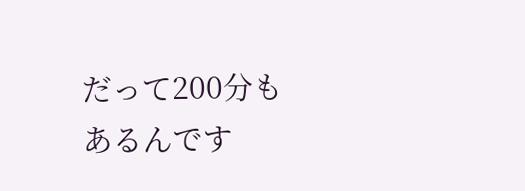だって200分もあるんです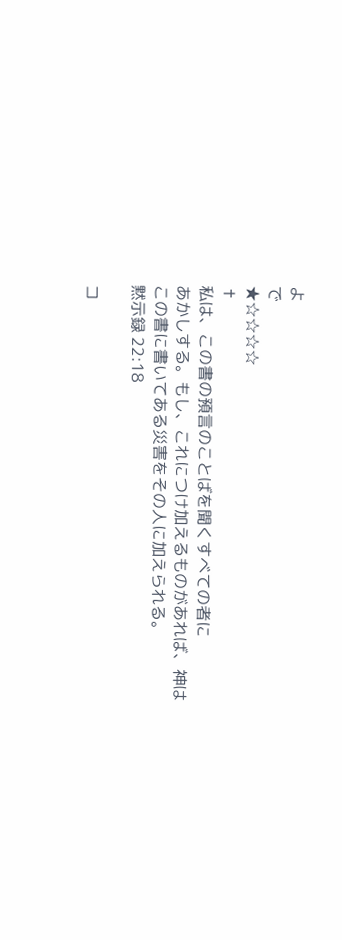よ
で
★☆☆☆☆
✝
私は、この書の預言のことばを聞くすべての者に
あかしする。もし、これにつけ加えるものがあれば、神は
この書に書いてある災害をその人に加えられる。
黙示録 22:18

コ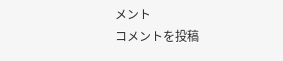メント
コメントを投稿